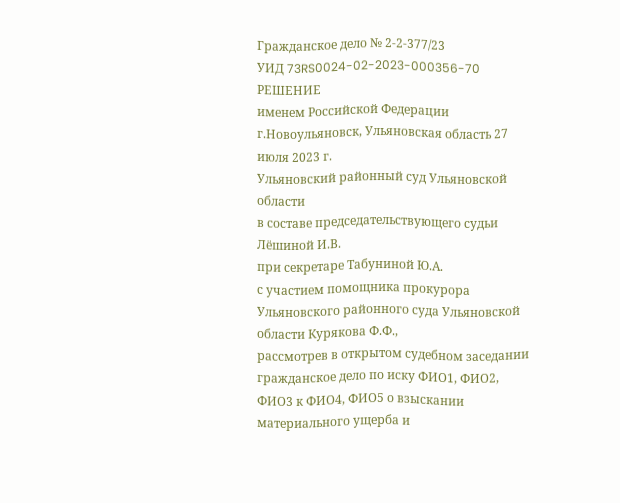Гражданское дело № 2-2-377/23
УИД 73RS0024-02-2023-000356-70
РЕШЕНИЕ
именем Российской Федерации
г.Новоульяновск, Ульяновская область 27 июля 2023 г.
Ульяновский районный суд Ульяновской области
в составе председательствующего судьи Лёшиной И.В.
при секретаре Табуниной Ю.А.
с участием помощника прокурора Ульяновского районного суда Ульяновской области Курякова Ф.Ф.,
рассмотрев в открытом судебном заседании гражданское дело по иску ФИО1, ФИО2, ФИО3 к ФИО4, ФИО5 о взыскании материального ущерба и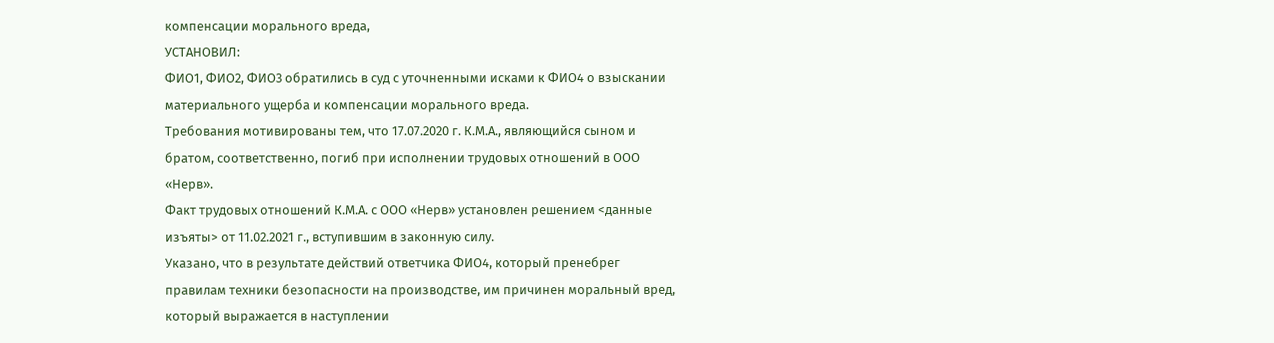компенсации морального вреда,
УСТАНОВИЛ:
ФИО1, ФИО2, ФИО3 обратились в суд с уточненными исками к ФИО4 о взыскании материального ущерба и компенсации морального вреда.
Требования мотивированы тем, что 17.07.2020 г. К.М.А., являющийся сыном и братом, соответственно, погиб при исполнении трудовых отношений в ООО «Нерв».
Факт трудовых отношений К.М.А. с ООО «Нерв» установлен решением <данные изъяты> от 11.02.2021 г., вступившим в законную силу.
Указано, что в результате действий ответчика ФИО4, который пренебрег правилам техники безопасности на производстве, им причинен моральный вред, который выражается в наступлении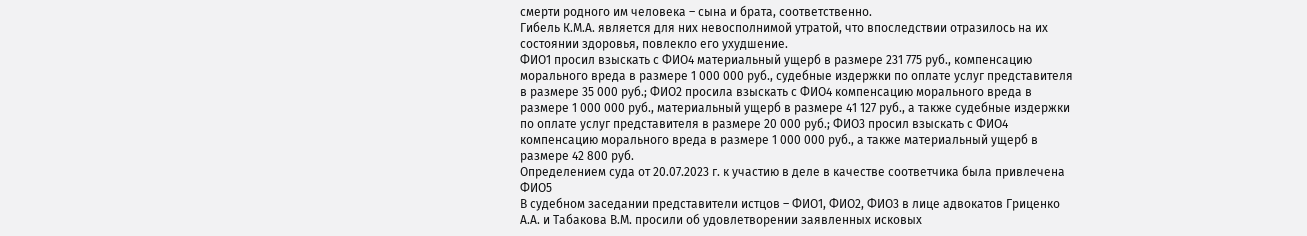смерти родного им человека – сына и брата, соответственно.
Гибель К.М.А. является для них невосполнимой утратой, что впоследствии отразилось на их состоянии здоровья, повлекло его ухудшение.
ФИО1 просил взыскать с ФИО4 материальный ущерб в размере 231 775 руб., компенсацию морального вреда в размере 1 000 000 руб., судебные издержки по оплате услуг представителя в размере 35 000 руб.; ФИО2 просила взыскать с ФИО4 компенсацию морального вреда в размере 1 000 000 руб., материальный ущерб в размере 41 127 руб., а также судебные издержки по оплате услуг представителя в размере 20 000 руб.; ФИО3 просил взыскать с ФИО4 компенсацию морального вреда в размере 1 000 000 руб., а также материальный ущерб в размере 42 800 руб.
Определением суда от 20.07.2023 г. к участию в деле в качестве соответчика была привлечена ФИО5
В судебном заседании представители истцов – ФИО1, ФИО2, ФИО3 в лице адвокатов Гриценко А.А. и Табакова В.М. просили об удовлетворении заявленных исковых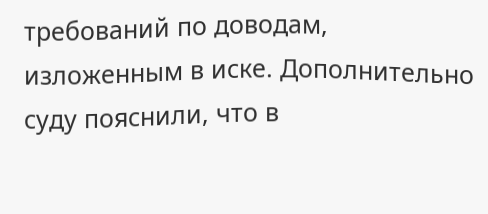требований по доводам, изложенным в иске. Дополнительно суду пояснили, что в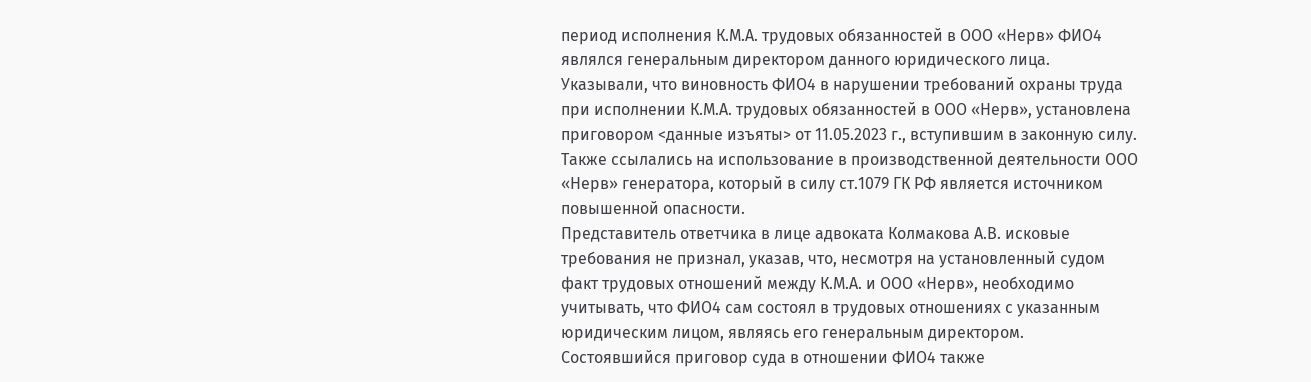период исполнения К.М.А. трудовых обязанностей в ООО «Нерв» ФИО4 являлся генеральным директором данного юридического лица.
Указывали, что виновность ФИО4 в нарушении требований охраны труда при исполнении К.М.А. трудовых обязанностей в ООО «Нерв», установлена приговором <данные изъяты> от 11.05.2023 г., вступившим в законную силу.
Также ссылались на использование в производственной деятельности ООО «Нерв» генератора, который в силу ст.1079 ГК РФ является источником повышенной опасности.
Представитель ответчика в лице адвоката Колмакова А.В. исковые требования не признал, указав, что, несмотря на установленный судом факт трудовых отношений между К.М.А. и ООО «Нерв», необходимо учитывать, что ФИО4 сам состоял в трудовых отношениях с указанным юридическим лицом, являясь его генеральным директором.
Состоявшийся приговор суда в отношении ФИО4 также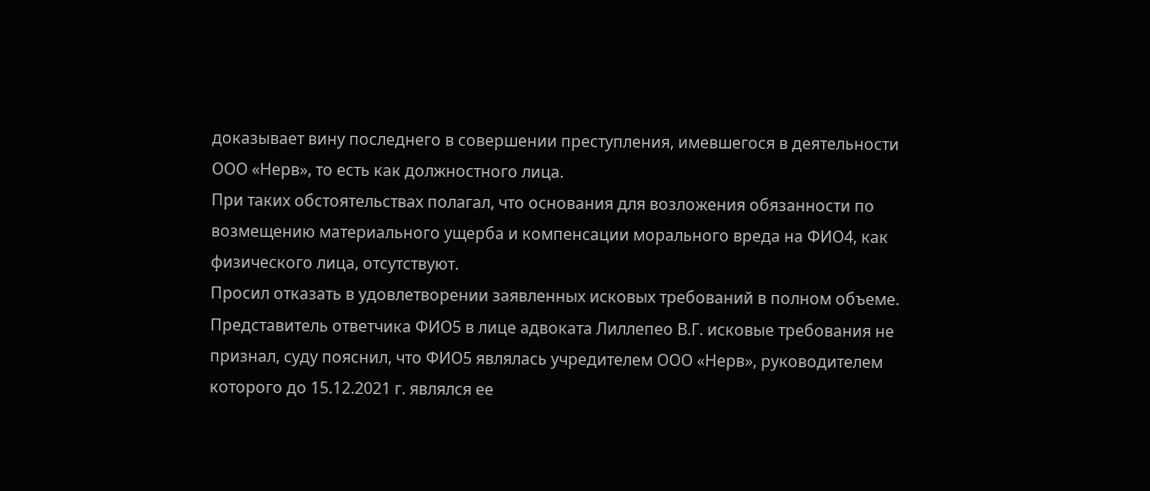доказывает вину последнего в совершении преступления, имевшегося в деятельности ООО «Нерв», то есть как должностного лица.
При таких обстоятельствах полагал, что основания для возложения обязанности по возмещению материального ущерба и компенсации морального вреда на ФИО4, как физического лица, отсутствуют.
Просил отказать в удовлетворении заявленных исковых требований в полном объеме.
Представитель ответчика ФИО5 в лице адвоката Лиллепео В.Г. исковые требования не признал, суду пояснил, что ФИО5 являлась учредителем ООО «Нерв», руководителем которого до 15.12.2021 г. являлся ее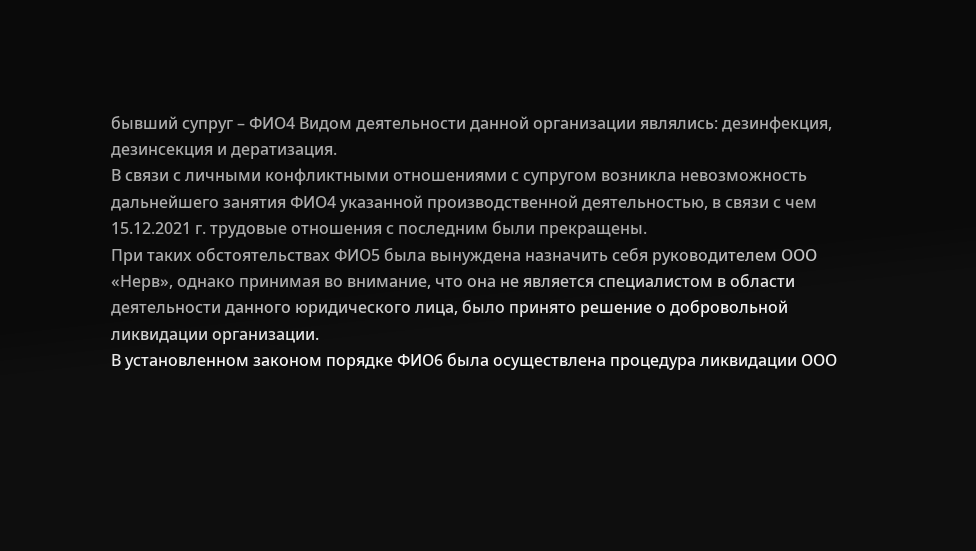бывший супруг – ФИО4 Видом деятельности данной организации являлись: дезинфекция, дезинсекция и дератизация.
В связи с личными конфликтными отношениями с супругом возникла невозможность дальнейшего занятия ФИО4 указанной производственной деятельностью, в связи с чем 15.12.2021 г. трудовые отношения с последним были прекращены.
При таких обстоятельствах ФИО5 была вынуждена назначить себя руководителем ООО «Нерв», однако принимая во внимание, что она не является специалистом в области деятельности данного юридического лица, было принято решение о добровольной ликвидации организации.
В установленном законом порядке ФИО6 была осуществлена процедура ликвидации ООО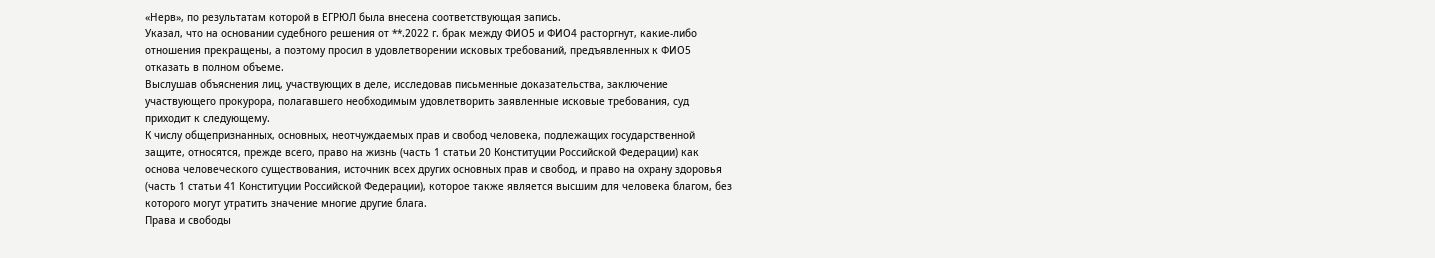«Нерв», по результатам которой в ЕГРЮЛ была внесена соответствующая запись.
Указал, что на основании судебного решения от **.2022 г. брак между ФИО5 и ФИО4 расторгнут, какие-либо отношения прекращены, а поэтому просил в удовлетворении исковых требований, предъявленных к ФИО5 отказать в полном объеме.
Выслушав объяснения лиц, участвующих в деле, исследовав письменные доказательства, заключение участвующего прокурора, полагавшего необходимым удовлетворить заявленные исковые требования, суд приходит к следующему.
К числу общепризнанных, основных, неотчуждаемых прав и свобод человека, подлежащих государственной защите, относятся, прежде всего, право на жизнь (часть 1 статьи 20 Конституции Российской Федерации) как основа человеческого существования, источник всех других основных прав и свобод, и право на охрану здоровья (часть 1 статьи 41 Конституции Российской Федерации), которое также является высшим для человека благом, без которого могут утратить значение многие другие блага.
Права и свободы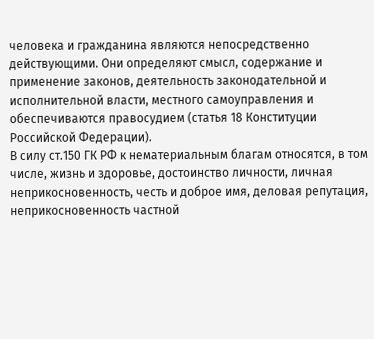человека и гражданина являются непосредственно действующими. Они определяют смысл, содержание и применение законов, деятельность законодательной и исполнительной власти, местного самоуправления и обеспечиваются правосудием (статья 18 Конституции Российской Федерации).
В силу ст.150 ГК РФ к нематериальным благам относятся, в том числе, жизнь и здоровье, достоинство личности, личная неприкосновенность, честь и доброе имя, деловая репутация, неприкосновенность частной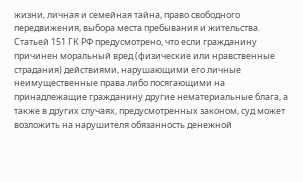жизни, личная и семейная тайна, право свободного передвижения, выбора места пребывания и жительства.
Статьей 151 ГК РФ предусмотрено, что если гражданину причинен моральный вред (физические или нравственные страдания) действиями, нарушающими его личные неимущественные права либо посягающими на принадлежащие гражданину другие нематериальные блага, а также в других случаях, предусмотренных законом, суд может возложить на нарушителя обязанность денежной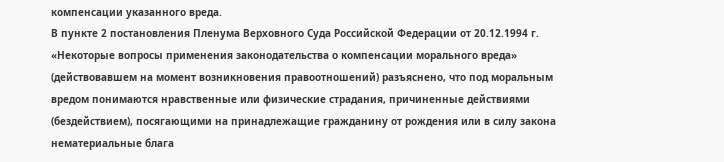компенсации указанного вреда.
В пункте 2 постановления Пленума Верховного Суда Российской Федерации от 20.12.1994 г. «Некоторые вопросы применения законодательства о компенсации морального вреда» (действовавшем на момент возникновения правоотношений) разъяснено, что под моральным вредом понимаются нравственные или физические страдания, причиненные действиями (бездействием), посягающими на принадлежащие гражданину от рождения или в силу закона нематериальные блага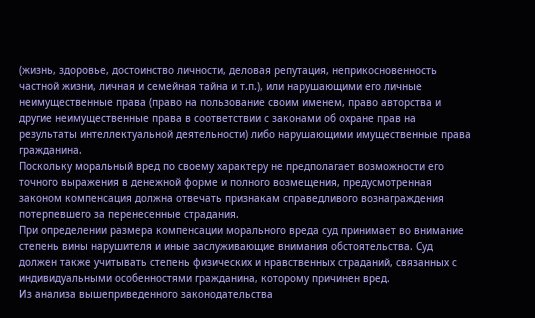(жизнь, здоровье, достоинство личности, деловая репутация, неприкосновенность частной жизни, личная и семейная тайна и т.п.), или нарушающими его личные неимущественные права (право на пользование своим именем, право авторства и другие неимущественные права в соответствии с законами об охране прав на результаты интеллектуальной деятельности) либо нарушающими имущественные права гражданина.
Поскольку моральный вред по своему характеру не предполагает возможности его точного выражения в денежной форме и полного возмещения, предусмотренная законом компенсация должна отвечать признакам справедливого вознаграждения потерпевшего за перенесенные страдания.
При определении размера компенсации морального вреда суд принимает во внимание степень вины нарушителя и иные заслуживающие внимания обстоятельства. Суд должен также учитывать степень физических и нравственных страданий, связанных с индивидуальными особенностями гражданина, которому причинен вред.
Из анализа вышеприведенного законодательства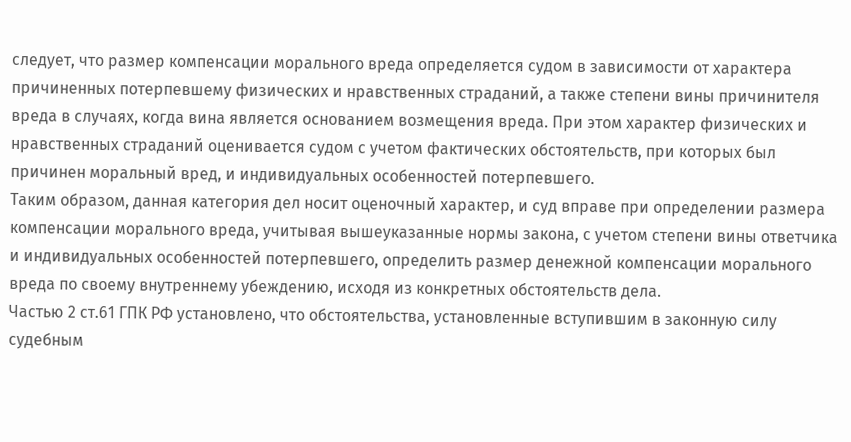следует, что размер компенсации морального вреда определяется судом в зависимости от характера причиненных потерпевшему физических и нравственных страданий, а также степени вины причинителя вреда в случаях, когда вина является основанием возмещения вреда. При этом характер физических и нравственных страданий оценивается судом с учетом фактических обстоятельств, при которых был причинен моральный вред, и индивидуальных особенностей потерпевшего.
Таким образом, данная категория дел носит оценочный характер, и суд вправе при определении размера компенсации морального вреда, учитывая вышеуказанные нормы закона, с учетом степени вины ответчика и индивидуальных особенностей потерпевшего, определить размер денежной компенсации морального вреда по своему внутреннему убеждению, исходя из конкретных обстоятельств дела.
Частью 2 ст.61 ГПК РФ установлено, что обстоятельства, установленные вступившим в законную силу судебным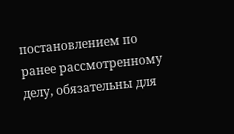постановлением по ранее рассмотренному делу, обязательны для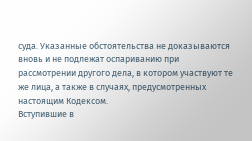суда. Указанные обстоятельства не доказываются вновь и не подлежат оспариванию при рассмотрении другого дела, в котором участвуют те же лица, а также в случаях, предусмотренных настоящим Кодексом.
Вступившие в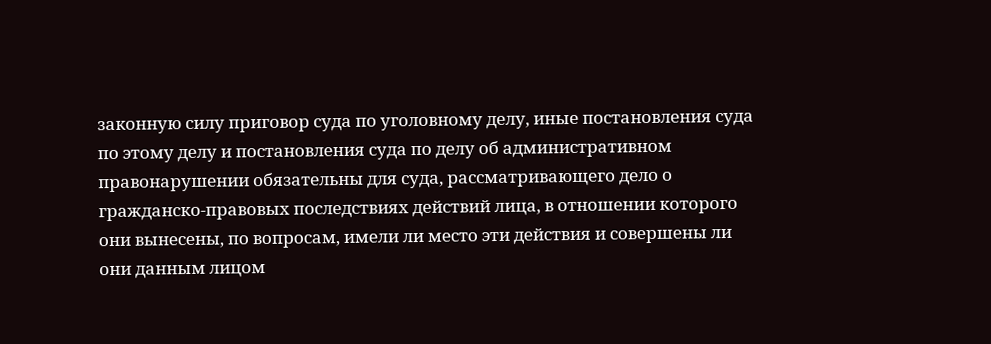законную силу приговор суда по уголовному делу, иные постановления суда по этому делу и постановления суда по делу об административном правонарушении обязательны для суда, рассматривающего дело о гражданско-правовых последствиях действий лица, в отношении которого они вынесены, по вопросам, имели ли место эти действия и совершены ли они данным лицом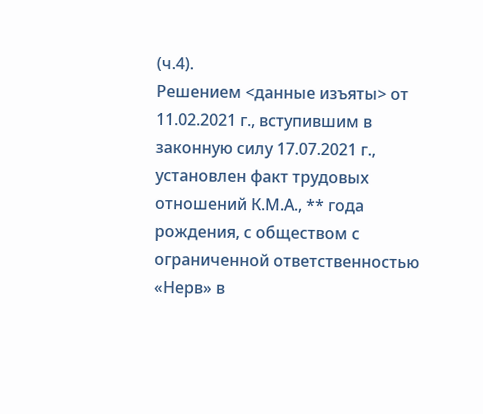(ч.4).
Решением <данные изъяты> от 11.02.2021 г., вступившим в законную силу 17.07.2021 г., установлен факт трудовых отношений К.М.А., ** года рождения, с обществом с ограниченной ответственностью «Нерв» в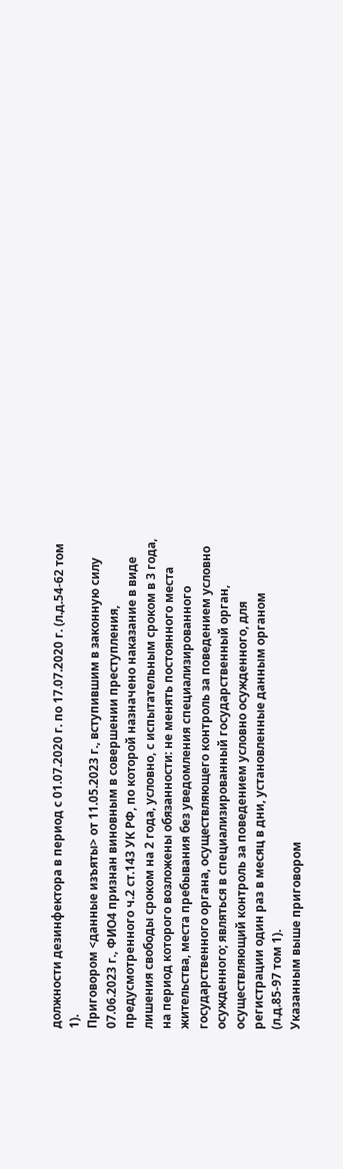должности дезинфектора в период с 01.07.2020 г. по 17.07.2020 г. (л.д.54-62 том 1).
Приговором <данные изъяты> от 11.05.2023 г., вступившим в законную силу 07.06.2023 г., ФИО4 признан виновным в совершении преступления, предусмотренного ч.2 ст.143 УК РФ, по которой назначено наказание в виде лишения свободы сроком на 2 года, условно, с испытательным сроком в 3 года, на период которого возложены обязанности: не менять постоянного места жительства, места пребывания без уведомления специализированного государственного органа, осуществляющего контроль за поведением условно осужденного; являться в специализированный государственный орган, осуществляющий контроль за поведением условно осужденного, для регистрации один раз в месяц в дни, установленные данным органом (л.д.85-97 том 1).
Указанным выше приговором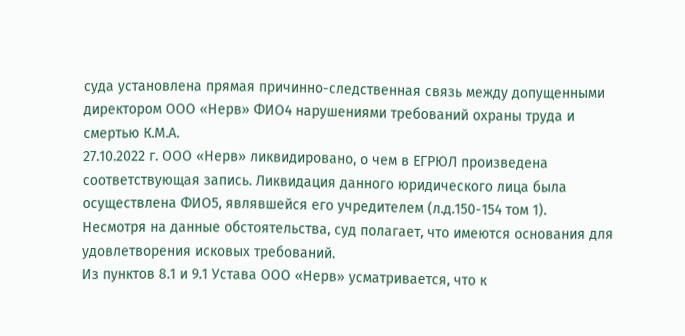суда установлена прямая причинно-следственная связь между допущенными директором ООО «Нерв» ФИО4 нарушениями требований охраны труда и смертью К.М.А.
27.10.2022 г. ООО «Нерв» ликвидировано, о чем в ЕГРЮЛ произведена соответствующая запись. Ликвидация данного юридического лица была осуществлена ФИО5, являвшейся его учредителем (л.д.150-154 том 1).
Несмотря на данные обстоятельства, суд полагает, что имеются основания для удовлетворения исковых требований.
Из пунктов 8.1 и 9.1 Устава ООО «Нерв» усматривается, что к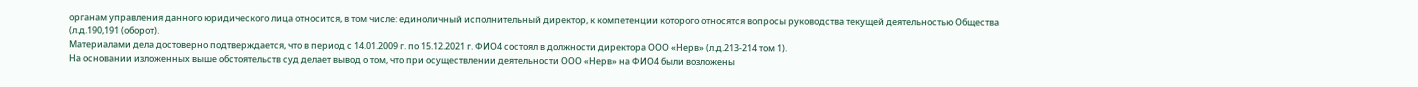органам управления данного юридического лица относится, в том числе: единоличный исполнительный директор, к компетенции которого относятся вопросы руководства текущей деятельностью Общества (л.д.190,191 (оборот).
Материалами дела достоверно подтверждается, что в период с 14.01.2009 г. по 15.12.2021 г. ФИО4 состоял в должности директора ООО «Нерв» (л.д.213-214 том 1).
На основании изложенных выше обстоятельств суд делает вывод о том, что при осуществлении деятельности ООО «Нерв» на ФИО4 были возложены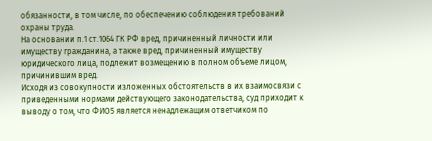обязанности, в том числе, по обеспечению соблюдения требований охраны труда.
На основании п.1 ст.1064 ГК РФ вред, причиненный личности или имуществу гражданина, а также вред, причиненный имуществу юридического лица, подлежит возмещению в полном объеме лицом, причинившим вред.
Исходя из совокупности изложенных обстоятельств в их взаимосвязи с приведенными нормами действующего законодательства, суд приходит к выводу о том, что ФИО5 является ненадлежащим ответчиком по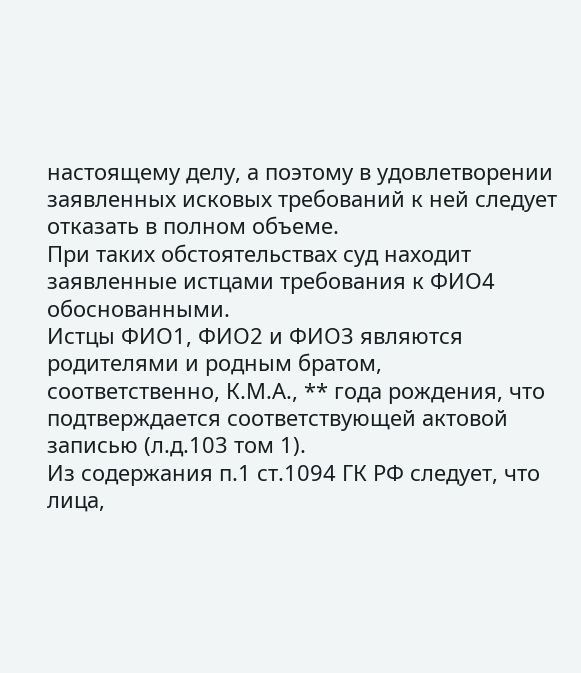настоящему делу, а поэтому в удовлетворении заявленных исковых требований к ней следует отказать в полном объеме.
При таких обстоятельствах суд находит заявленные истцами требования к ФИО4 обоснованными.
Истцы ФИО1, ФИО2 и ФИО3 являются родителями и родным братом, соответственно, К.М.А., ** года рождения, что подтверждается соответствующей актовой записью (л.д.103 том 1).
Из содержания п.1 ст.1094 ГК РФ следует, что лица,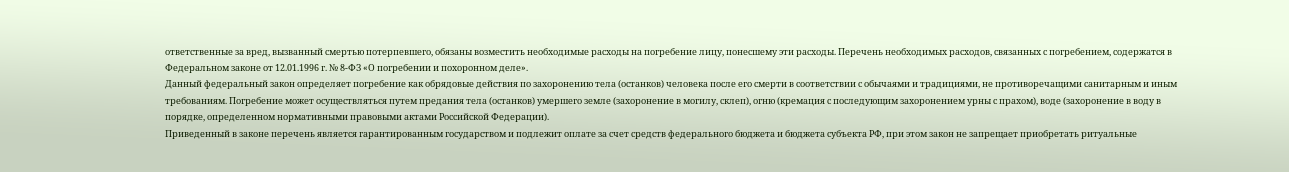ответственные за вред, вызванный смертью потерпевшего, обязаны возместить необходимые расходы на погребение лицу, понесшему эти расходы. Перечень необходимых расходов, связанных с погребением, содержатся в Федеральном законе от 12.01.1996 г. № 8-ФЗ «О погребении и похоронном деле».
Данный федеральный закон определяет погребение как обрядовые действия по захоронению тела (останков) человека после его смерти в соответствии с обычаями и традициями, не противоречащими санитарным и иным требованиям. Погребение может осуществляться путем предания тела (останков) умершего земле (захоронение в могилу, склеп), огню (кремация с последующим захоронением урны с прахом), воде (захоронение в воду в порядке, определенном нормативными правовыми актами Российской Федерации).
Приведенный в законе перечень является гарантированным государством и подлежит оплате за счет средств федерального бюджета и бюджета субъекта РФ, при этом закон не запрещает приобретать ритуальные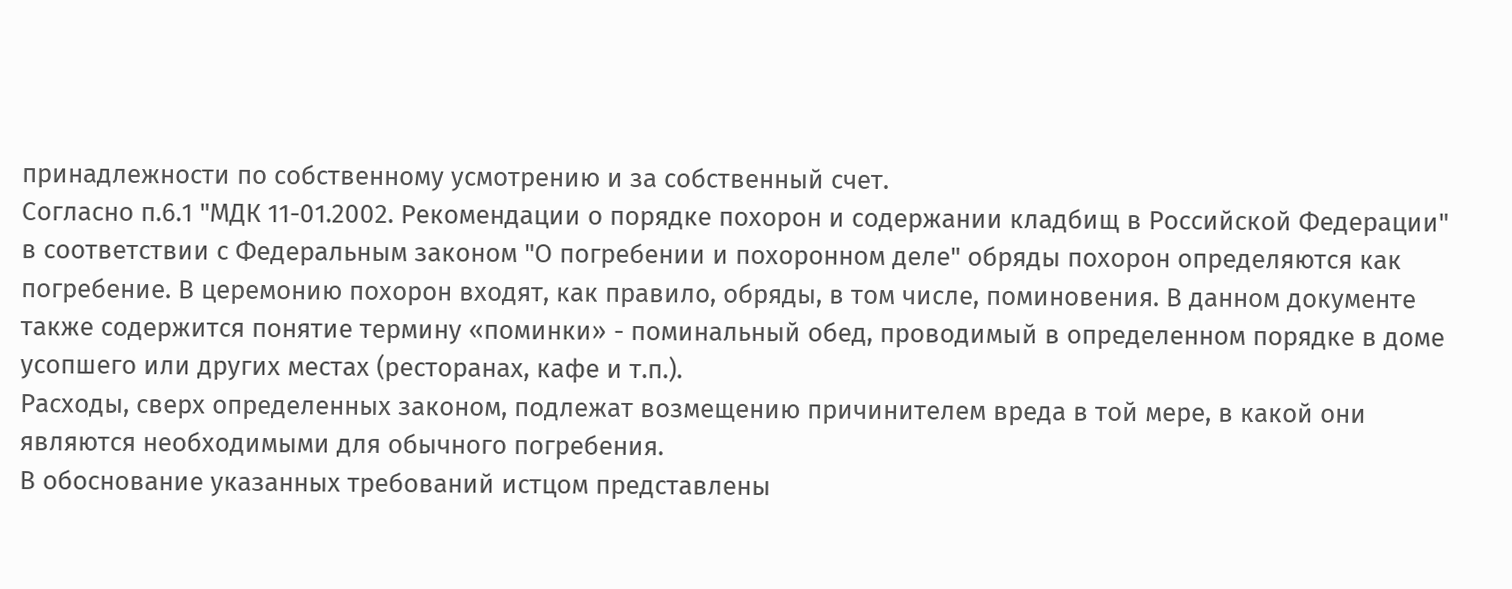принадлежности по собственному усмотрению и за собственный счет.
Согласно п.6.1 "МДК 11-01.2002. Рекомендации о порядке похорон и содержании кладбищ в Российской Федерации" в соответствии с Федеральным законом "О погребении и похоронном деле" обряды похорон определяются как погребение. В церемонию похорон входят, как правило, обряды, в том числе, поминовения. В данном документе также содержится понятие термину «поминки» - поминальный обед, проводимый в определенном порядке в доме усопшего или других местах (ресторанах, кафе и т.п.).
Расходы, сверх определенных законом, подлежат возмещению причинителем вреда в той мере, в какой они являются необходимыми для обычного погребения.
В обоснование указанных требований истцом представлены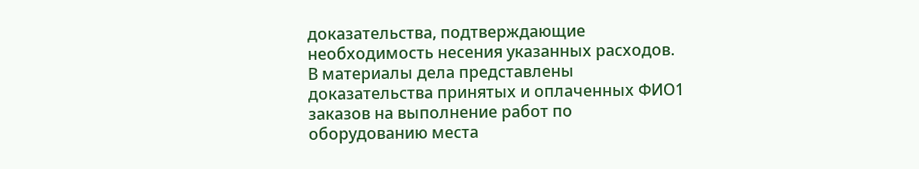доказательства, подтверждающие необходимость несения указанных расходов.
В материалы дела представлены доказательства принятых и оплаченных ФИО1 заказов на выполнение работ по оборудованию места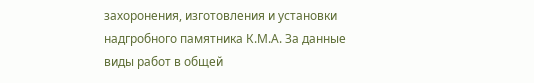захоронения, изготовления и установки надгробного памятника К.М.А. За данные виды работ в общей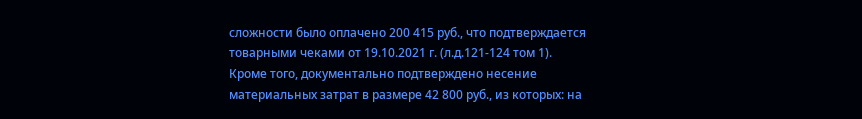сложности было оплачено 200 415 руб., что подтверждается товарными чеками от 19.10.2021 г. (л.д.121-124 том 1).
Кроме того, документально подтверждено несение материальных затрат в размере 42 800 руб., из которых: на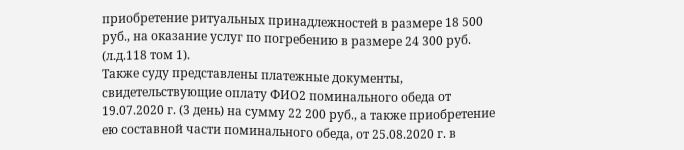приобретение ритуальных принадлежностей в размере 18 500 руб., на оказание услуг по погребению в размере 24 300 руб. (л.д.118 том 1).
Также суду представлены платежные документы, свидетельствующие оплату ФИО2 поминального обеда от 19.07.2020 г. (3 день) на сумму 22 200 руб., а также приобретение ею составной части поминального обеда, от 25.08.2020 г. в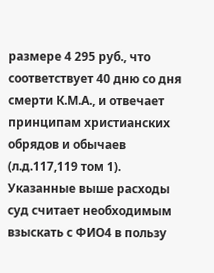размере 4 295 руб., что соответствует 40 дню со дня смерти К.М.А., и отвечает принципам христианских обрядов и обычаев (л.д.117,119 том 1).
Указанные выше расходы суд считает необходимым взыскать с ФИО4 в пользу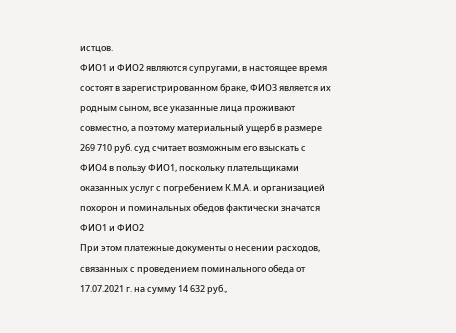истцов.
ФИО1 и ФИО2 являются супругами, в настоящее время состоят в зарегистрированном браке, ФИО3 является их родным сыном, все указанные лица проживают совместно, а поэтому материальный ущерб в размере 269 710 руб. суд считает возможным его взыскать с ФИО4 в пользу ФИО1, поскольку плательщиками оказанных услуг с погребением К.М.А. и организацией похорон и поминальных обедов фактически значатся ФИО1 и ФИО2
При этом платежные документы о несении расходов, связанных с проведением поминального обеда от 17.07.2021 г. на сумму 14 632 руб.,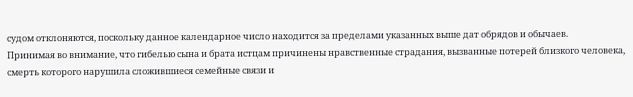судом отклоняются, поскольку данное календарное число находится за пределами указанных выше дат обрядов и обычаев.
Принимая во внимание, что гибелью сына и брата истцам причинены нравственные страдания, вызванные потерей близкого человека, смерть которого нарушила сложившиеся семейные связи и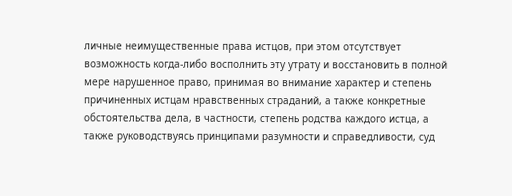личные неимущественные права истцов, при этом отсутствует возможность когда-либо восполнить эту утрату и восстановить в полной мере нарушенное право, принимая во внимание характер и степень причиненных истцам нравственных страданий, а также конкретные обстоятельства дела, в частности, степень родства каждого истца, а также руководствуясь принципами разумности и справедливости, суд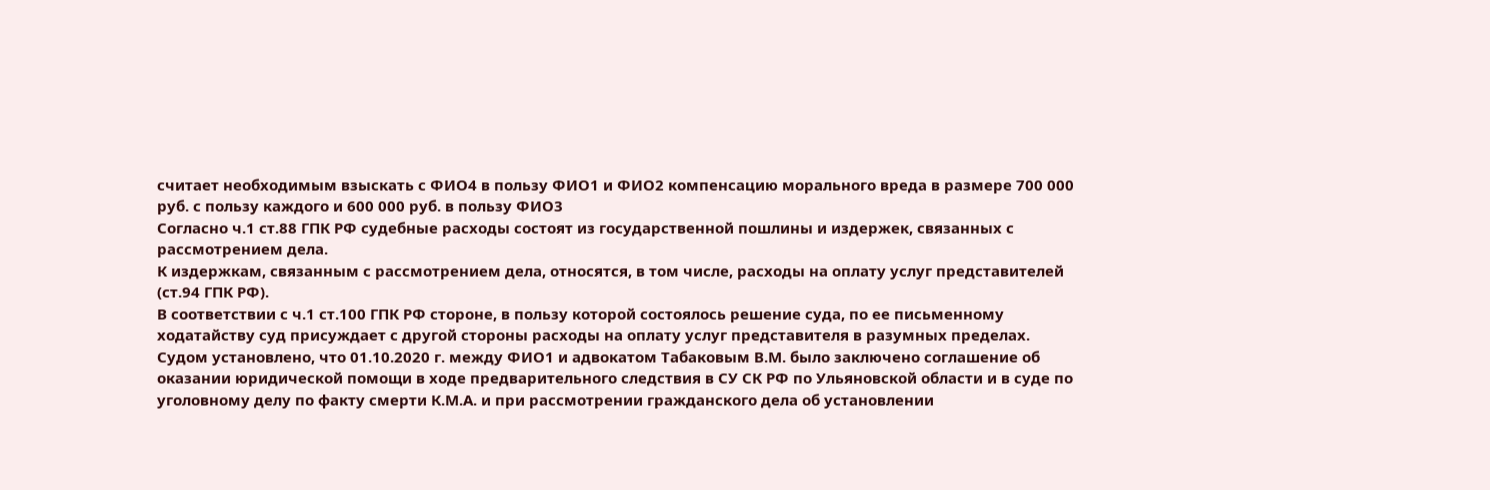считает необходимым взыскать с ФИО4 в пользу ФИО1 и ФИО2 компенсацию морального вреда в размере 700 000 руб. с пользу каждого и 600 000 руб. в пользу ФИО3
Согласно ч.1 ст.88 ГПК РФ судебные расходы состоят из государственной пошлины и издержек, связанных с рассмотрением дела.
К издержкам, связанным с рассмотрением дела, относятся, в том числе, расходы на оплату услуг представителей (ст.94 ГПК РФ).
В соответствии с ч.1 ст.100 ГПК РФ стороне, в пользу которой состоялось решение суда, по ее письменному ходатайству суд присуждает с другой стороны расходы на оплату услуг представителя в разумных пределах.
Судом установлено, что 01.10.2020 г. между ФИО1 и адвокатом Табаковым В.М. было заключено соглашение об оказании юридической помощи в ходе предварительного следствия в СУ СК РФ по Ульяновской области и в суде по уголовному делу по факту смерти К.М.А. и при рассмотрении гражданского дела об установлении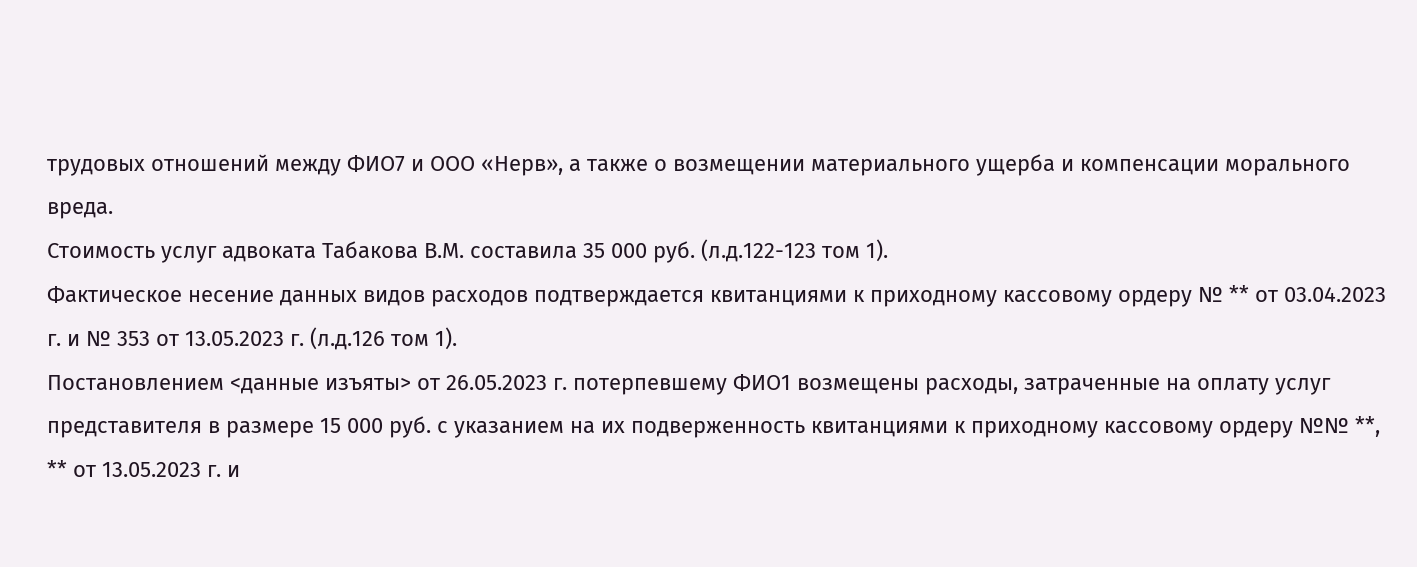трудовых отношений между ФИО7 и ООО «Нерв», а также о возмещении материального ущерба и компенсации морального вреда.
Стоимость услуг адвоката Табакова В.М. составила 35 000 руб. (л.д.122-123 том 1).
Фактическое несение данных видов расходов подтверждается квитанциями к приходному кассовому ордеру № ** от 03.04.2023 г. и № 353 от 13.05.2023 г. (л.д.126 том 1).
Постановлением <данные изъяты> от 26.05.2023 г. потерпевшему ФИО1 возмещены расходы, затраченные на оплату услуг представителя в размере 15 000 руб. с указанием на их подверженность квитанциями к приходному кассовому ордеру №№ **, ** от 13.05.2023 г. и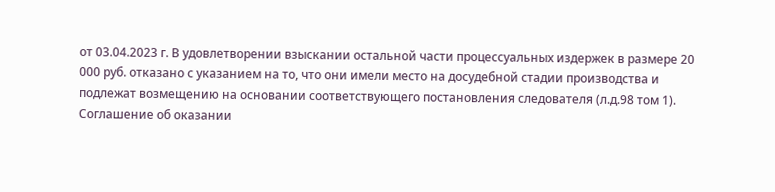от 03.04.2023 г. В удовлетворении взыскании остальной части процессуальных издержек в размере 20 000 руб. отказано с указанием на то, что они имели место на досудебной стадии производства и подлежат возмещению на основании соответствующего постановления следователя (л.д.98 том 1).
Соглашение об оказании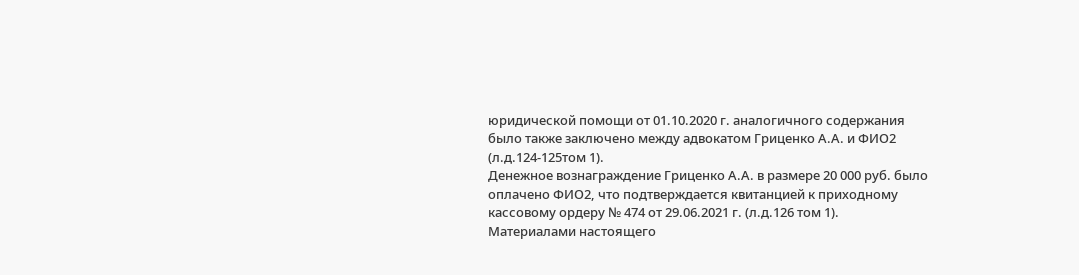юридической помощи от 01.10.2020 г. аналогичного содержания было также заключено между адвокатом Гриценко А.А. и ФИО2 (л.д.124-125том 1).
Денежное вознаграждение Гриценко А.А. в размере 20 000 руб. было оплачено ФИО2, что подтверждается квитанцией к приходному кассовому ордеру № 474 от 29.06.2021 г. (л.д.126 том 1).
Материалами настоящего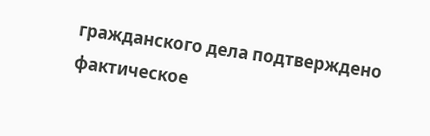гражданского дела подтверждено фактическое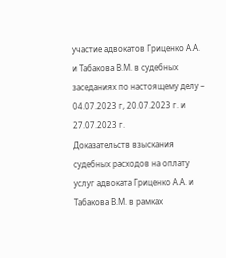участие адвокатов Гриценко А.А. и Табакова В.М. в судебных заседаниях по настоящему делу – 04.07.2023 г, 20.07.2023 г. и 27.07.2023 г.
Доказательств взыскания судебных расходов на оплату услуг адвоката Гриценко А.А. и Табакова В.М. в рамках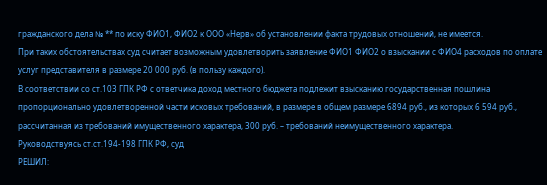гражданского дела № ** по иску ФИО1, ФИО2 к ООО «Нерв» об установлении факта трудовых отношений, не имеется.
При таких обстоятельствах суд считает возможным удовлетворить заявление ФИО1 ФИО2 о взыскании с ФИО4 расходов по оплате услуг представителя в размере 20 000 руб. (в пользу каждого).
В соответствии со ст.103 ГПК РФ с ответчика доход местного бюджета подлежит взысканию государственная пошлина пропорционально удовлетворенной части исковых требований, в размере в общем размере 6894 руб., из которых 6 594 руб., рассчитанная из требований имущественного характера, 300 руб. – требований неимущественного характера.
Руководствуясь ст.ст.194-198 ГПК РФ, суд
РЕШИЛ: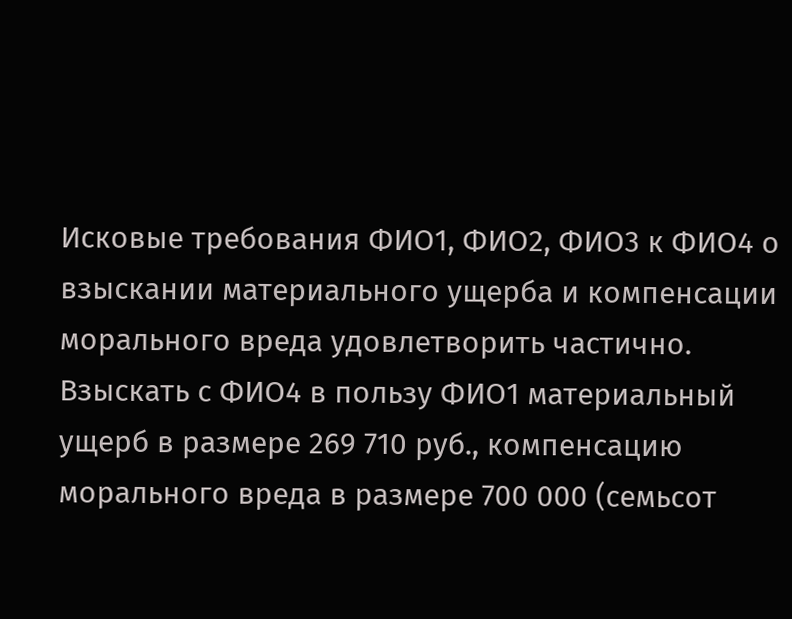Исковые требования ФИО1, ФИО2, ФИО3 к ФИО4 о взыскании материального ущерба и компенсации морального вреда удовлетворить частично.
Взыскать с ФИО4 в пользу ФИО1 материальный ущерб в размере 269 710 руб., компенсацию морального вреда в размере 700 000 (семьсот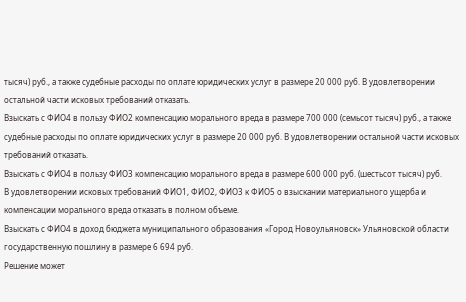тысяч) руб., а также судебные расходы по оплате юридических услуг в размере 20 000 руб. В удовлетворении остальной части исковых требований отказать.
Взыскать с ФИО4 в пользу ФИО2 компенсацию морального вреда в размере 700 000 (семьсот тысяч) руб., а также судебные расходы по оплате юридических услуг в размере 20 000 руб. В удовлетворении остальной части исковых требований отказать.
Взыскать с ФИО4 в пользу ФИО3 компенсацию морального вреда в размере 600 000 руб. (шестьсот тысяч) руб.
В удовлетворении исковых требований ФИО1, ФИО2, ФИО3 к ФИО5 о взыскании материального ущерба и компенсации морального вреда отказать в полном объеме.
Взыскать с ФИО4 в доход бюджета муниципального образования «Город Новоульяновск» Ульяновской области государственную пошлину в размере 6 694 руб.
Решение может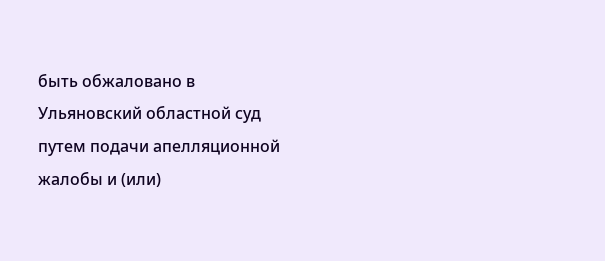быть обжаловано в Ульяновский областной суд путем подачи апелляционной жалобы и (или)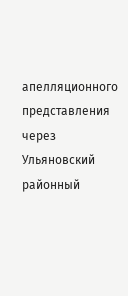апелляционного представления через Ульяновский районный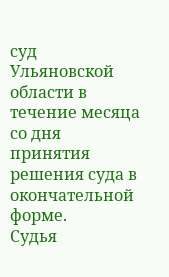суд Ульяновской области в течение месяца со дня принятия решения суда в окончательной форме.
Судья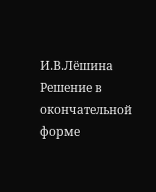И.В.Лёшина
Решение в окончательной форме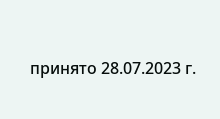принято 28.07.2023 г.